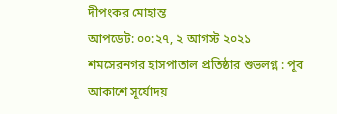দীপংকর মোহান্ত
আপডেট: ০০:২৭, ২ আগস্ট ২০২১
শমসেরনগর হাসপাতাল প্রতিষ্ঠার শুভলগ্ন : পূব আকাশে সূর্যোদয়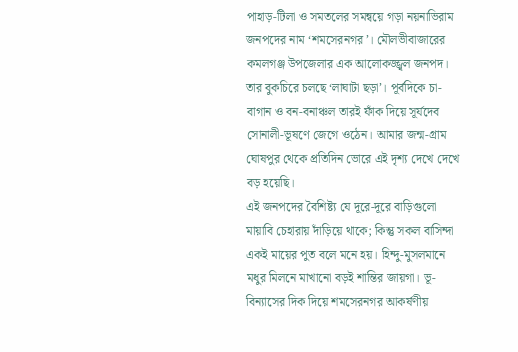পাহাড়-টিলা ও সমতলের সমন্বয়ে গড়া নয়নাভিরাম জনপদের নাম ‘শমসেরনগর’। মৌলভীবাজারের কমলগঞ্জ উপজেলার এক আলোকজ্জ্বল জনপদ। তার বুকচিরে চলছে ‘লাঘাটা ছড়া’। পূর্বদিকে চা-বাগান ও বন-বনাঞ্চল তারই ফাঁক দিয়ে সূর্যদেব সোনালী-ভূষণে জেগে ওঠেন। আমার জন্ম-গ্রাম ঘোষপুর থেকে প্রতিদিন ভোরে এই দৃশ্য দেখে দেখে বড় হয়েছি।
এই জনপদের বৈশিষ্ট্য যে দূরে-দূরে বাড়িগুলো মায়াবি চেহারায় দাঁড়িয়ে থাকে; কিন্তু সকল বাসিন্দা একই মায়ের পুত বলে মনে হয়। হিন্দু-মুসলমানে মধুর মিলনে মাখানো বড়ই শান্তির জায়গা। ভূ-বিন্যাসের দিক দিয়ে শমসেরনগর আকর্ষণীয়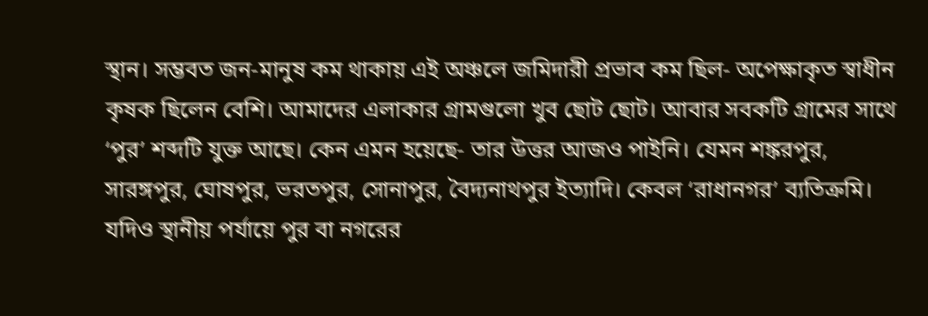স্থান। সম্ভবত জন-মানুষ কম থাকায় এই অঞ্চলে জমিদারী প্রভাব কম ছিল- অপেক্ষাকৃত স্বাধীন কৃষক ছিলেন বেশি। আমাদের এলাকার গ্রামগুলো খুব ছোট ছোট। আবার সবকটি গ্রামের সাথে ‘পুর’ শব্দটি যুক্ত আছে। কেন এমন হয়েছে- তার উত্তর আজও পাইনি। যেমন শঙ্করপুর, সারঙ্গপুর, ঘোষপুর, ভরতপুর, সোনাপুর, বৈদ্যনাথপুর ইত্যাদি। কেবল ‘রাধানগর’ ব্যতিক্রমি। যদিও স্থানীয় পর্যায়ে পুর বা নগরের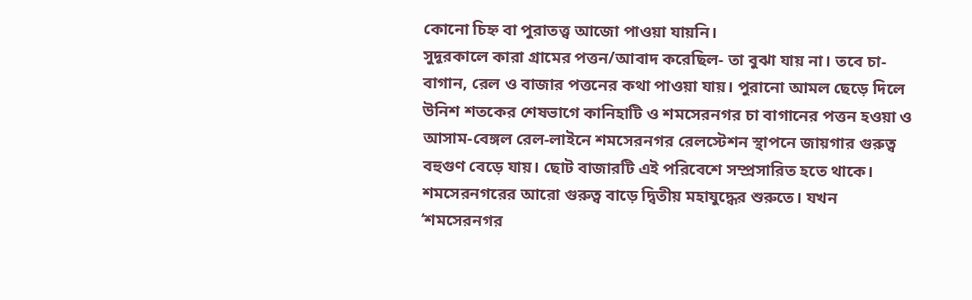কোনো চিহ্ন বা পুরাতত্ত্ব আজো পাওয়া যায়নি।
সুদূরকালে কারা গ্রামের পত্তন/আবাদ করেছিল- তা বুঝা যায় না। তবে চা-বাগান, রেল ও বাজার পত্তনের কথা পাওয়া যায়। পুরানো আমল ছেড়ে দিলে উনিশ শতকের শেষভাগে কানিহাটি ও শমসেরনগর চা বাগানের পত্তন হওয়া ও আসাম-বেঙ্গল রেল-লাইনে শমসেরনগর রেলস্টেশন স্থাপনে জায়গার গুরুত্ব বহুগুণ বেড়ে যায়। ছোট বাজারটি এই পরিবেশে সম্প্রসারিত হতে থাকে। শমসেরনগরের আরো গুরুত্ব বাড়ে দ্বিতীয় মহাযুদ্ধের শুরুতে। যখন ‘শমসেরনগর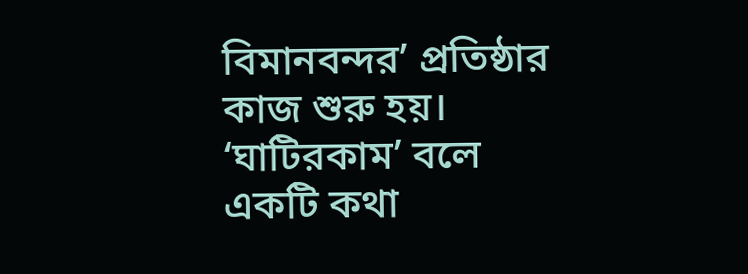বিমানবন্দর’ প্রতিষ্ঠার কাজ শুরু হয়। ‘ঘাটিরকাম’ বলে একটি কথা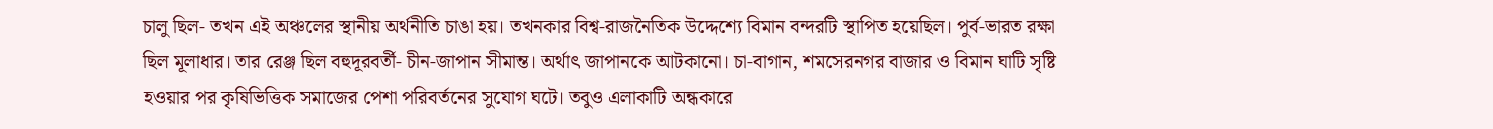চালু ছিল- তখন এই অঞ্চলের স্থানীয় অর্থনীতি চাঙা হয়। তখনকার বিশ্ব-রাজনৈতিক উদ্দেশ্যে বিমান বন্দরটি স্থাপিত হয়েছিল। পুর্ব-ভারত রক্ষা ছিল মূলাধার। তার রেঞ্জ ছিল বহুদূরবর্তী- চীন-জাপান সীমান্ত। অর্থাৎ জাপানকে আটকানো। চা-বাগান, শমসেরনগর বাজার ও বিমান ঘাটি সৃষ্টি হওয়ার পর কৃষিভিত্তিক সমাজের পেশা পরিবর্তনের সুযোগ ঘটে। তবুও এলাকাটি অন্ধকারে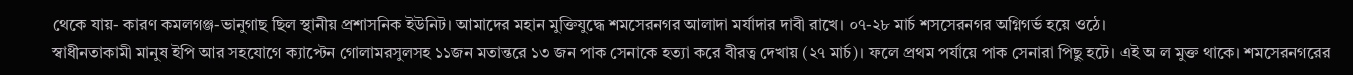থেকে যায়- কারণ কমলগঞ্জ-ভানুগাছ ছিল স্থানীয় প্রশাসনিক ইউনিট। আমাদের মহান মুক্তিযুদ্ধে শমসেরনগর আলাদা মর্যাদার দাবী রাখে। ০৭-২৮ মার্চ শসসেরনগর অগ্নিগর্ভ হয়ে ওঠে।
স্বাধীনতাকামী মানুষ ইপি আর সহযোগে ক্যাপ্টেন গোলামরসুলসহ ১১জন মতান্তরে ১৩ জন পাক সেনাকে হত্যা করে বীরত্ব দেখায় (২৭ মার্চ)। ফলে প্রথম পর্যায়ে পাক সেনারা পিছু হটে। এই অ ল মুক্ত থাকে। শমসেরনগরের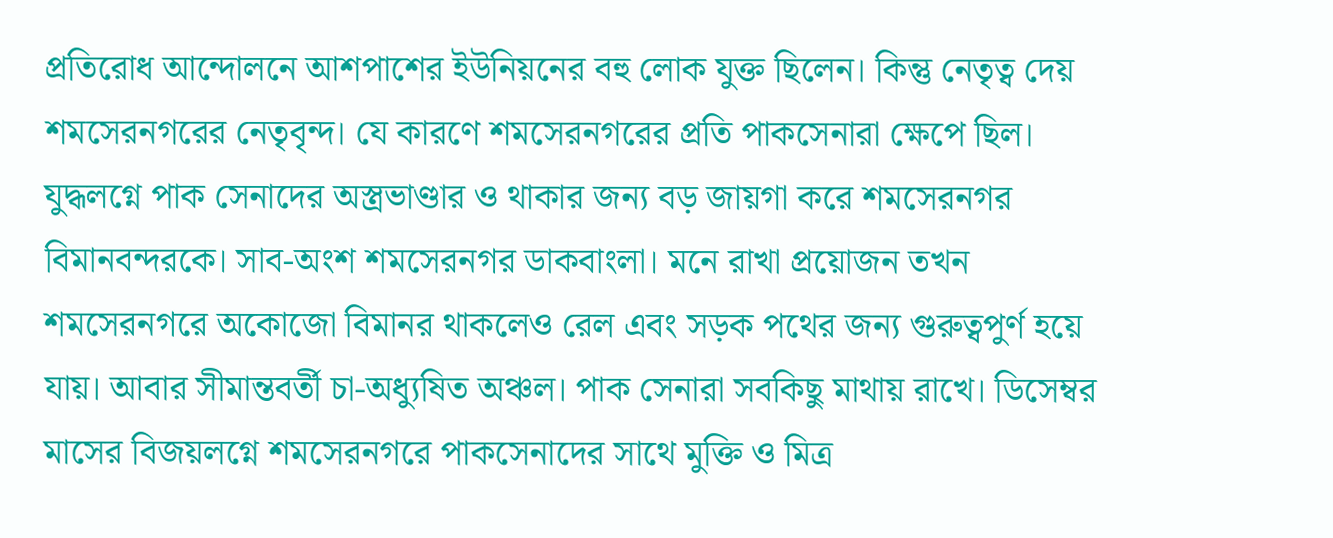প্রতিরোধ আন্দোলনে আশপাশের ইউনিয়নের বহু লোক যুক্ত ছিলেন। কিন্তু নেতৃত্ব দেয় শমসেরনগরের নেতৃবৃন্দ। যে কারণে শমসেরনগরের প্রতি পাকসেনারা ক্ষেপে ছিল। যুদ্ধলগ্নে পাক সেনাদের অস্ত্রভাণ্ডার ও থাকার জন্য বড় জায়গা করে শমসেরনগর বিমানবন্দরকে। সাব-অংশ শমসেরনগর ডাকবাংলা। মনে রাখা প্রয়োজন তখন শমসেরনগরে অকোজো বিমানর থাকলেও রেল এবং সড়ক পথের জন্য গুরুত্বপুর্ণ হয়ে যায়। আবার সীমান্তবর্তী চা-অধ্যুষিত অঞ্চল। পাক সেনারা সবকিছু মাথায় রাখে। ডিসেম্বর মাসের বিজয়লগ্নে শমসেরনগরে পাকসেনাদের সাথে মুক্তি ও মিত্র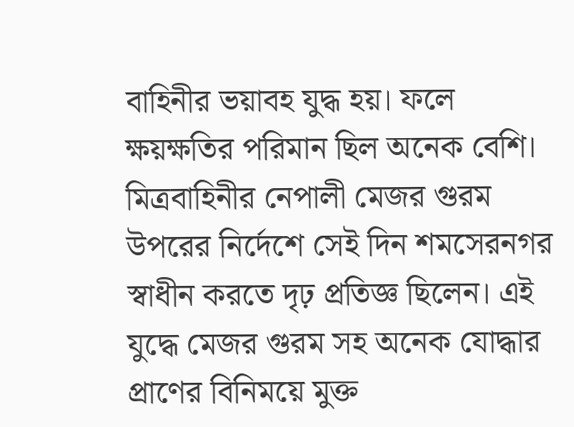বাহিনীর ভয়াবহ যুদ্ধ হয়। ফলে ক্ষয়ক্ষতির পরিমান ছিল অনেক বেশি। মিত্রবাহিনীর নেপালী মেজর গুরম উপরের নির্দেশে সেই দিন শমসেরনগর স্বাধীন করতে দৃঢ় প্রতিজ্ঞ ছিলেন। এই যুদ্ধে মেজর গুরম সহ অনেক যোদ্ধার প্রাণের বিনিময়ে মুক্ত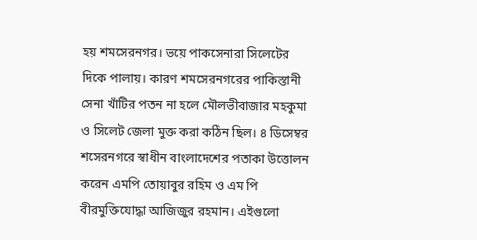হয় শমসেরনগর। ভয়ে পাকসেনারা সিলেটের দিকে পালায়। কারণ শমসেরনগরের পাকিস্তানী সেনা খাঁটির পতন না হলে মৌলভীবাজার মহকুমা ও সিলেট জেলা মুক্ত করা কঠিন ছিল। ৪ ডিসেম্বর শসেরনগরে স্বাধীন বাংলাদেশের পতাকা উত্তোলন করেন এমপি তোয়াবুর রহিম ও এম পি বীরমুক্তিযোদ্ধা আজিজুর রহমান। এইগুলো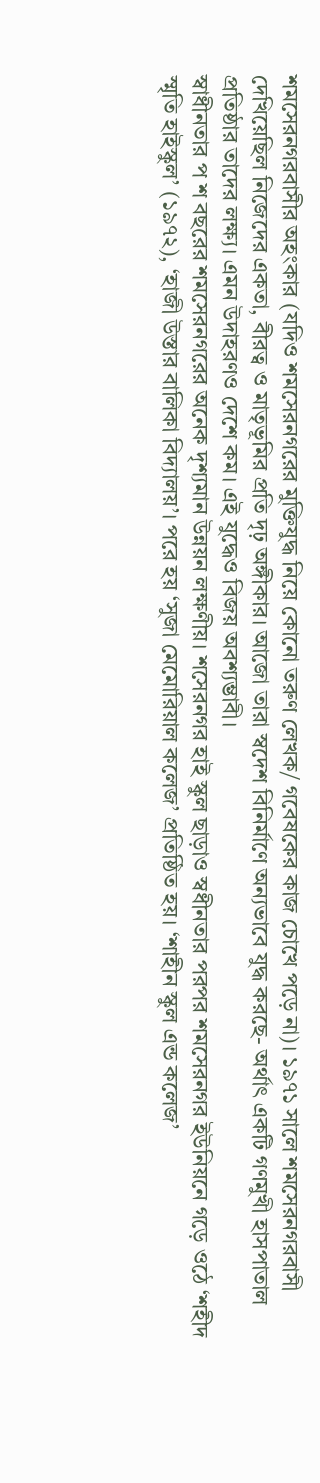শমসেরনগরবাসীর অহংকার (যদিও শমসেরনগরের মুক্তিযুদ্ধ নিয়ে কোনো তরুণ লেখক/ গবেষকের কাজ চোখে পড়ে না)। ১৯৭১ সালে শমসেরনগরবাসী দেখিয়েছিল নিজেদের একতা, বীরত্ব ও মাতৃভূমির প্রতি দৃঢ় অঙ্গীকার। আজো তারা স্বদেশ বিনির্মাণে অন্যভাবে যুদ্ধ করছে- অর্থাৎ একটি গণমুখী হাসপাতাল প্রতিষ্ঠার তাদের লক্ষ্য। এমন উদাহরণও দেশে কম। এই যুদ্ধেও বিজয় অবশ্যম্ভাবী।
স্বাধীনতার প শ বছরের শমসেরনগরের অনেক দৃশ্যমান উন্নয়ন লক্ষণীয়। শসেরনগর হাই স্কুল ছাড়াও স্বধীনতার পরপর শমসেরনগর ইউনিয়নে গড়ে ওঠে ‘শহীদ স্মৃতি হাইস্কুল’ (১৯৭২), ‘হাজী উস্তার বালিকা বিদ্যালয়’। পরে হয় ‘সুজা মেমোরিয়াল কলেজ’ প্রতিষ্ঠিত হয়। ‘শাহীন স্কুল এন্ড কলেজ’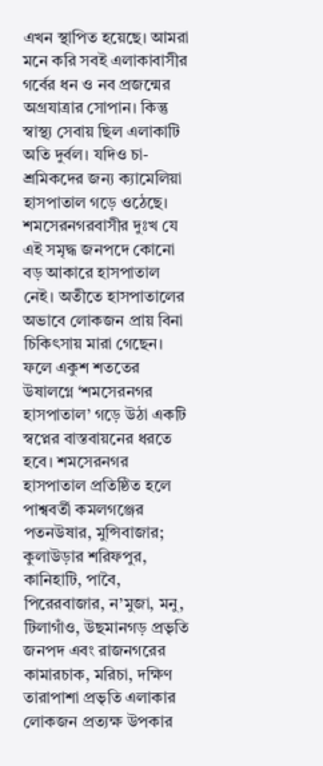এখন স্থাপিত হয়েছে। আমরা মনে করি সবই এলাকাবাসীর গর্বের ধন ও নব প্রজন্মের অগ্রযাত্রার সোপান। কিন্তু স্বাস্থ্য সেবায় ছিল এলাকাটি অতি দুর্বল। যদিও চা-শ্রমিকদের জন্য ক্যামেলিয়া হাসপাতাল গড়ে ওঠেছে।
শমসেরনগরবাসীর দুঃখ যে এই সমৃদ্ধ জনপদে কোনো বড় আকারে হাসপাতাল নেই। অতীতে হাসপাতালের অভাবে লোকজন প্রায় বিনা চিকিৎসায় মারা গেছেন। ফলে একুশ শততের উষালগ্নে ‘শমসেরনগর হাসপাতাল’ গড়ে উঠা একটি স্বপ্নের বাস্তবায়নের ধরতে হবে। শমসেরনগর হাসপাতাল প্রতিষ্ঠিত হলে পাশ্ববর্তী কমলগঞ্জের পতনউষার, মুন্সিবাজার; কুলাউড়ার শরিফপুর, কানিহাটি, পাবৈ, পিরেরবাজার, ন’মুজা, মনু, টিলাগাঁও, উছমানগড় প্রভৃতি জনপদ এবং রাজনগরের কামারচাক, মরিচা, দক্ষিণ তারাপাশা প্রভৃতি এলাকার লোকজন প্রত্যক্ষ উপকার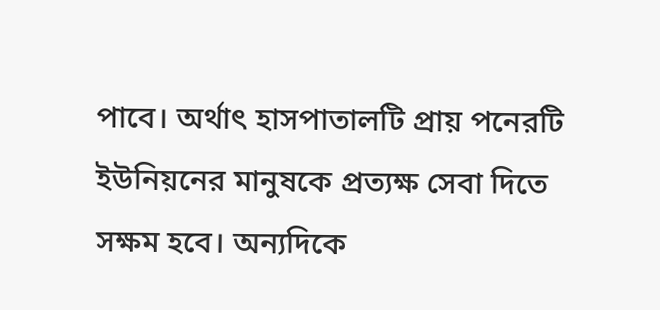পাবে। অর্থাৎ হাসপাতালটি প্রায় পনেরটি ইউনিয়নের মানুষকে প্রত্যক্ষ সেবা দিতে সক্ষম হবে। অন্যদিকে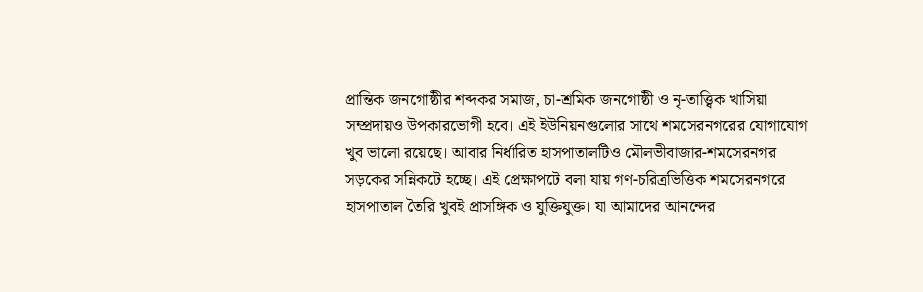প্রান্তিক জনগোষ্ঠীর শব্দকর সমাজ, চা-শ্রমিক জনগোষ্ঠী ও নৃ-তাত্ত্বিক খাসিয়া সম্প্রদায়ও উপকারভোগী হবে। এই ইউনিয়নগুলোর সাথে শমসেরনগরের যোগাযোগ খুব ভালো রয়েছে। আবার নির্ধারিত হাসপাতালটিও মৌলভীবাজার-শমসেরনগর সড়কের সন্নিকটে হচ্ছে। এই প্রেক্ষাপটে বলা যায় গণ-চরিত্রভিত্তিক শমসেরনগরে হাসপাতাল তৈরি খুবই প্রাসঙ্গিক ও যুক্তিযুক্ত। যা আমাদের আনন্দের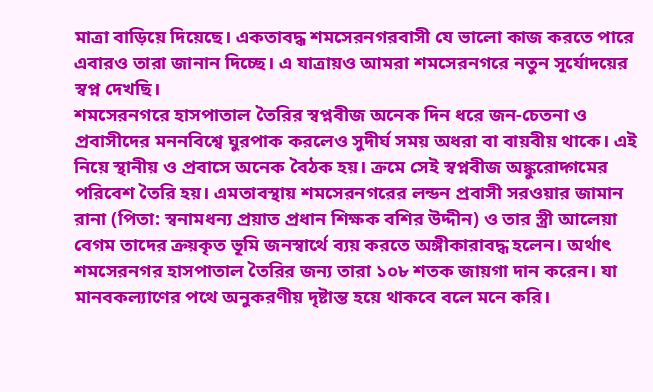মাত্রা বাড়িয়ে দিয়েছে। একতাবদ্ধ শমসেরনগরবাসী যে ভালো কাজ করতে পারে এবারও তারা জানান দিচ্ছে। এ যাত্রায়ও আমরা শমসেরনগরে নতুন সূর্যোদয়ের স্বপ্ন দেখছি।
শমসেরনগরে হাসপাতাল তৈরির স্বপ্নবীজ অনেক দিন ধরে জন-চেতনা ও প্রবাসীদের মননবিশ্বে ঘুরপাক করলেও সুদীর্ঘ সময় অধরা বা বায়বীয় থাকে। এই নিয়ে স্থানীয় ও প্রবাসে অনেক বৈঠক হয়। ক্রমে সেই স্বপ্নবীজ অঙ্কুরোদ্গমের পরিবেশ তৈরি হয়। এমতাবস্থায় শমসেরনগরের লন্ডন প্রবাসী সরওয়ার জামান রানা (পিতা: স্বনামধন্য প্রয়াত প্রধান শিক্ষক বশির উদ্দীন) ও তার স্ত্রী আলেয়া বেগম তাদের ক্রয়কৃত ভূমি জনস্বার্থে ব্যয় করতে অঙ্গীকারাবদ্ধ হলেন। অর্থাৎ শমসেরনগর হাসপাতাল তৈরির জন্য তারা ১০৮ শতক জায়গা দান করেন। যা মানবকল্যাণের পথে অনুকরণীয় দৃষ্টান্ত হয়ে থাকবে বলে মনে করি।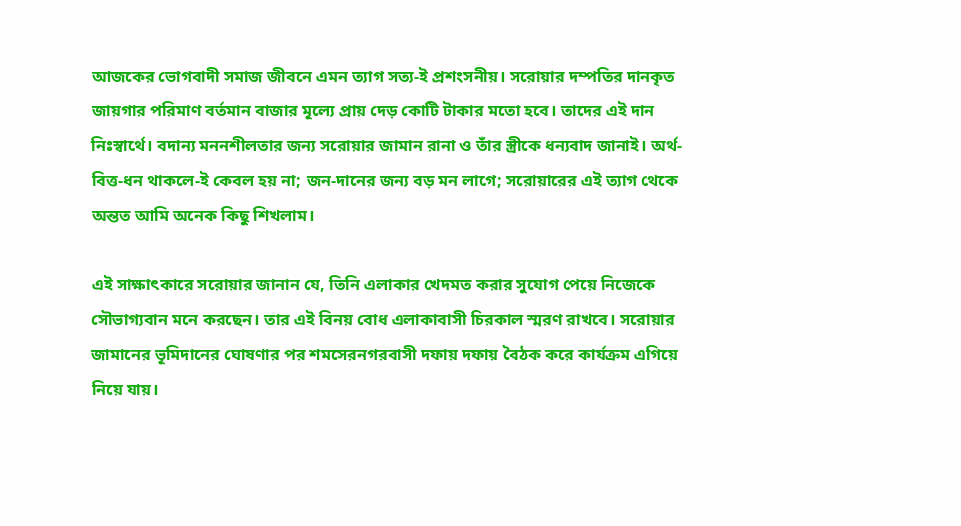আজকের ভোগবাদী সমাজ জীবনে এমন ত্যাগ সত্য-ই প্রশংসনীয়। সরোয়ার দম্পতির দানকৃত জায়গার পরিমাণ বর্তমান বাজার মূল্যে প্রায় দেড় কোটি টাকার মতো হবে। তাদের এই দান নিঃস্বার্থে। বদান্য মননশীলতার জন্য সরোয়ার জামান রানা ও তাঁর স্ত্রীকে ধন্যবাদ জানাই। অর্থ-বিত্ত-ধন থাকলে-ই কেবল হয় না; জন-দানের জন্য বড় মন লাগে; সরোয়ারের এই ত্যাগ থেকে অন্তত আমি অনেক কিছু শিখলাম।

এই সাক্ষাৎকারে সরোয়ার জানান যে, তিনি এলাকার খেদমত করার সুযোগ পেয়ে নিজেকে সৌভাগ্যবান মনে করছেন। তার এই বিনয় বোধ এলাকাবাসী চিরকাল স্মরণ রাখবে। সরোয়ার জামানের ভূমিদানের ঘোষণার পর শমসেরনগরবাসী দফায় দফায় বৈঠক করে কার্যক্রম এগিয়ে নিয়ে যায়।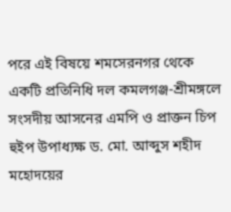পরে এই বিষয়ে শমসেরনগর থেকে একটি প্রতিনিধি দল কমলগঞ্জ-শ্রীমঙ্গলে সংসদীয় আসনের এমপি ও প্রাক্তন চিপ হুইপ উপাধ্যক্ষ ড. মো. আব্দুস শহীদ মহোদয়ের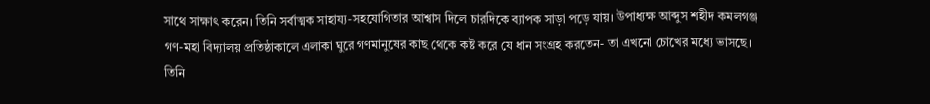সাথে সাক্ষাৎ করেন। তিনি সর্বাত্মক সাহায্য-সহযোগিতার আশ্বাস দিলে চারদিকে ব্যাপক সাড়া পড়ে যায়। উপাধ্যক্ষ আব্দুস শহীদ কমলগঞ্জ গণ-মহা বিদ্যালয় প্রতিষ্ঠাকালে এলাকা ঘুরে গণমানুষের কাছ থেকে কষ্ট করে যে ধান সংগ্রহ করতেন- তা এখনো চোখের মধ্যে ভাসছে। তিনি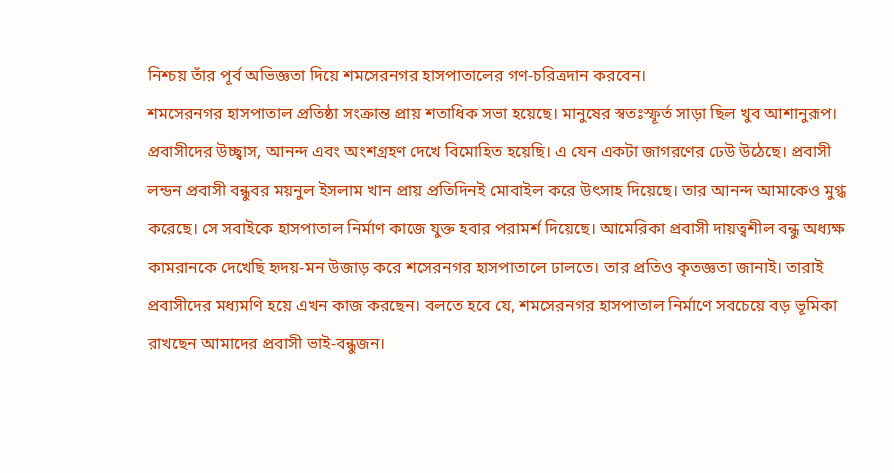নিশ্চয় তাঁর পূর্ব অভিজ্ঞতা দিয়ে শমসেরনগর হাসপাতালের গণ-চরিত্রদান করবেন।
শমসেরনগর হাসপাতাল প্রতিষ্ঠা সংক্রান্ত প্রায় শতাধিক সভা হয়েছে। মানুষের স্বতঃস্ফূর্ত সাড়া ছিল খুব আশানুরূপ। প্রবাসীদের উচ্ছ্বাস, আনন্দ এবং অংশগ্রহণ দেখে বিমোহিত হয়েছি। এ যেন একটা জাগরণের ঢেউ উঠেছে। প্রবাসী লন্ডন প্রবাসী বন্ধুবর ময়নুল ইসলাম খান প্রায় প্রতিদিনই মোবাইল করে উৎসাহ দিয়েছে। তার আনন্দ আমাকেও মুগ্ধ করেছে। সে সবাইকে হাসপাতাল নির্মাণ কাজে যুক্ত হবার পরামর্শ দিয়েছে। আমেরিকা প্রবাসী দায়ত্বশীল বন্ধু অধ্যক্ষ কামরানকে দেখেছি হৃদয়-মন উজাড় করে শসেরনগর হাসপাতালে ঢালতে। তার প্রতিও কৃতজ্ঞতা জানাই। তারাই প্রবাসীদের মধ্যমণি হয়ে এখন কাজ করছেন। বলতে হবে যে, শমসেরনগর হাসপাতাল নির্মাণে সবচেয়ে বড় ভূমিকা রাখছেন আমাদের প্রবাসী ভাই-বন্ধুজন।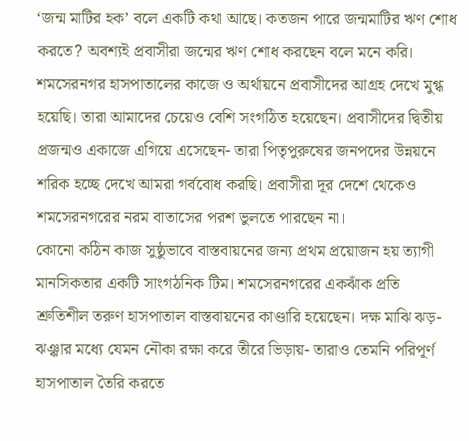‘জন্ম মাটির হক’ বলে একটি কথা আছে। কতজন পারে জন্মমাটির ঋণ শোধ করতে? অবশ্যই প্রবাসীরা জন্মের ঋণ শোধ করছেন বলে মনে করি। শমসেরনগর হাসপাতালের কাজে ও অর্থায়নে প্রবাসীদের আগ্রহ দেখে মুগ্ধ হয়েছি। তারা আমাদের চেয়েও বেশি সংগঠিত হয়েছেন। প্রবাসীদের দ্বিতীয় প্রজন্মও একাজে এগিয়ে এসেছেন- তারা পিতৃপুরুষের জনপদের উন্নয়নে শরিক হচ্ছে দেখে আমরা গর্ববোধ করছি। প্রবাসীরা দূর দেশে থেকেও শমসেরনগরের নরম বাতাসের পরশ ভুলতে পারছেন না।
কোনো কঠিন কাজ সুষ্ঠুভাবে বাস্তবায়নের জন্য প্রথম প্রয়োজন হয় ত্যাগী মানসিকতার একটি সাংগঠনিক টিম। শমসেরনগরের একঝাঁক প্রতি
শ্রুতিশীল তরুণ হাসপাতাল বাস্তবায়নের কাণ্ডারি হয়েছেন। দক্ষ মাঝি ঝড়-ঝঞ্ঝার মধ্যে যেমন নৌকা রক্ষা করে তীরে ভিড়ায়- তারাও তেমনি পরিপূর্ণ হাসপাতাল তৈরি করতে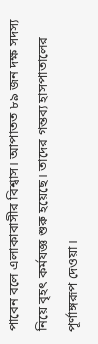পাবেন বলে এলাকাবাসীর বিশ্বাস। আপাতত ৮৯ জন দক্ষ সদস্য নিয়ে বৃহৎ কর্মযজ্ঞ শুরু হয়েছে। তাদের গন্তব্য হাসপাতালের পূর্ণাঙ্গরূপ দেওয়া।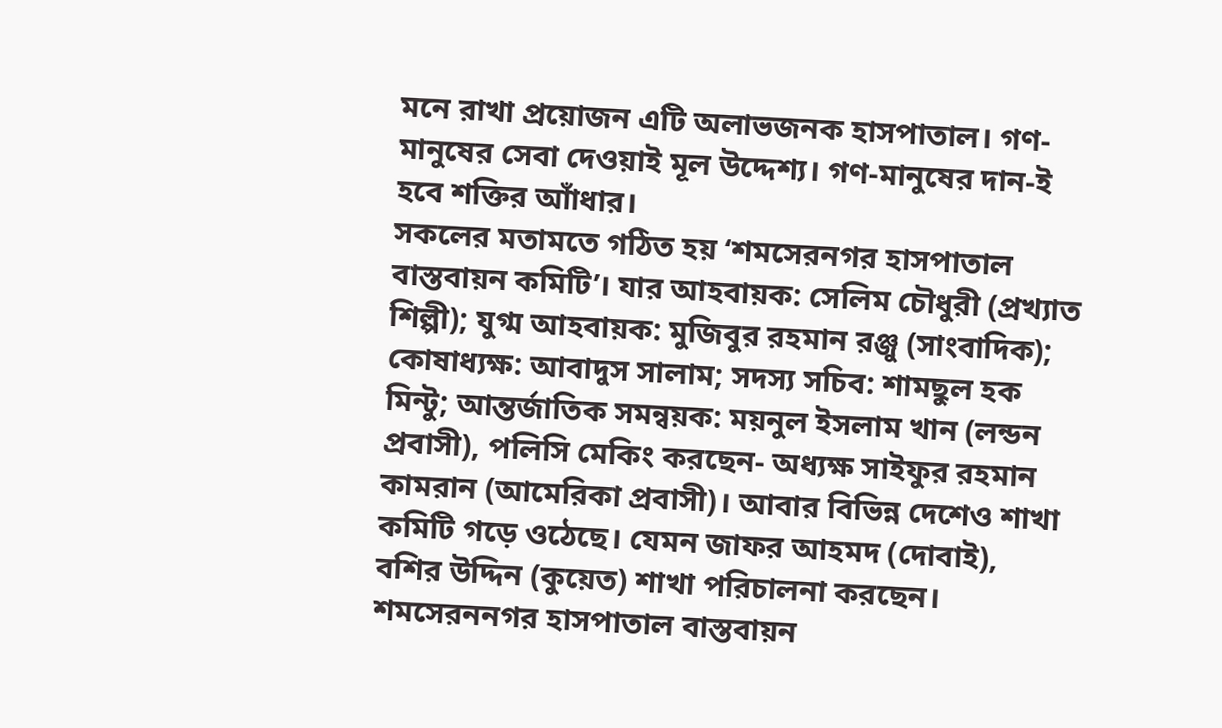মনে রাখা প্রয়োজন এটি অলাভজনক হাসপাতাল। গণ-মানুষের সেবা দেওয়াই মূল উদ্দেশ্য। গণ-মানুষের দান-ই হবে শক্তির আাঁধার।
সকলের মতামতে গঠিত হয় ‘শমসেরনগর হাসপাতাল বাস্তবায়ন কমিটি’। যার আহবায়ক: সেলিম চৌধুরী (প্রখ্যাত শিল্পী); যুগ্ম আহবায়ক: মুজিবুর রহমান রঞ্জু (সাংবাদিক); কোষাধ্যক্ষ: আবাদুস সালাম; সদস্য সচিব: শামছুল হক মিন্টু; আন্তর্জাতিক সমন্বয়ক: ময়নুল ইসলাম খান (লন্ডন প্রবাসী), পলিসি মেকিং করছেন- অধ্যক্ষ সাইফুর রহমান কামরান (আমেরিকা প্রবাসী)। আবার বিভিন্ন দেশেও শাখা কমিটি গড়ে ওঠেছে। যেমন জাফর আহমদ (দোবাই), বশির উদ্দিন (কুয়েত) শাখা পরিচালনা করছেন।
শমসেরননগর হাসপাতাল বাস্তবায়ন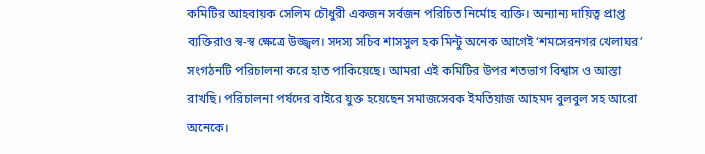কমিটির আহবায়ক সেলিম চৌধুরী একজন সর্বজন পরিচিত নির্মোহ ব্যক্তি। অন্যান্য দায়িত্ব প্রাপ্ত ব্যক্তিরাও স্ব-স্ব ক্ষেত্রে উজ্জ্বল। সদস্য সচিব শাসসুল হক মিন্টু অনেক আগেই ‘শমসেরনগর খেলাঘর’ সংগঠনটি পরিচালনা করে হাত পাকিয়েছে। আমরা এই কমিটির উপর শতভাগ বিশ্বাস ও আস্তা রাখছি। পরিচালনা পর্ষদের বাইরে যুক্ত হয়েছেন সমাজসেবক ইমতিয়াজ আহমদ বুলবুল সহ আরো অনেকে।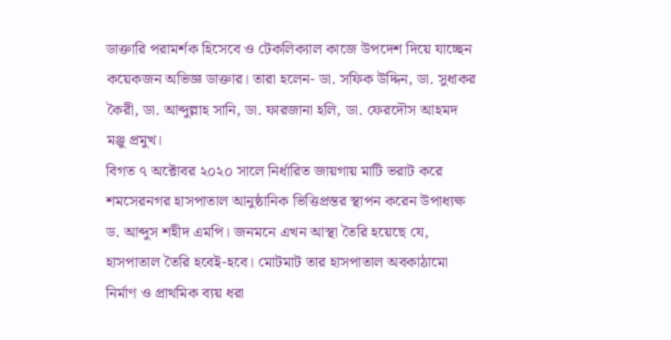ডাক্তারি পরামর্শক হিসেবে ও টেকলিক্যাল কাজে উপদেশ দিয়ে যাচ্ছেন কয়েকজন অভিজ্ঞ ডাক্তার। তারা হলেন- ডা. সফিক উদ্দিন, ডা. সুধাকর কৈরী, ডা. আব্দুল্লাহ সানি, ডা. ফারজানা হলি, ডা. ফেরদৌস আহমদ মঞ্জু প্রমুখ।
বিগত ৭ অক্টোবর ২০২০ সালে নির্ধারিত জায়গায় মাটি ভরাট করে শমসেরনগর হাসপাতাল আনুষ্ঠানিক ভিত্তিপ্রস্তর স্থাপন করেন উপাধ্যক্ষ ড. আব্দুস শহীদ এমপি। জনমনে এখন আস্থা তৈরি হয়েছে যে, হাসপাতাল তৈরি হবেই-হবে। মোটমাট তার হাসপাতাল অবকাঠামো নির্মাণ ও প্রাথমিক ব্যয় ধরা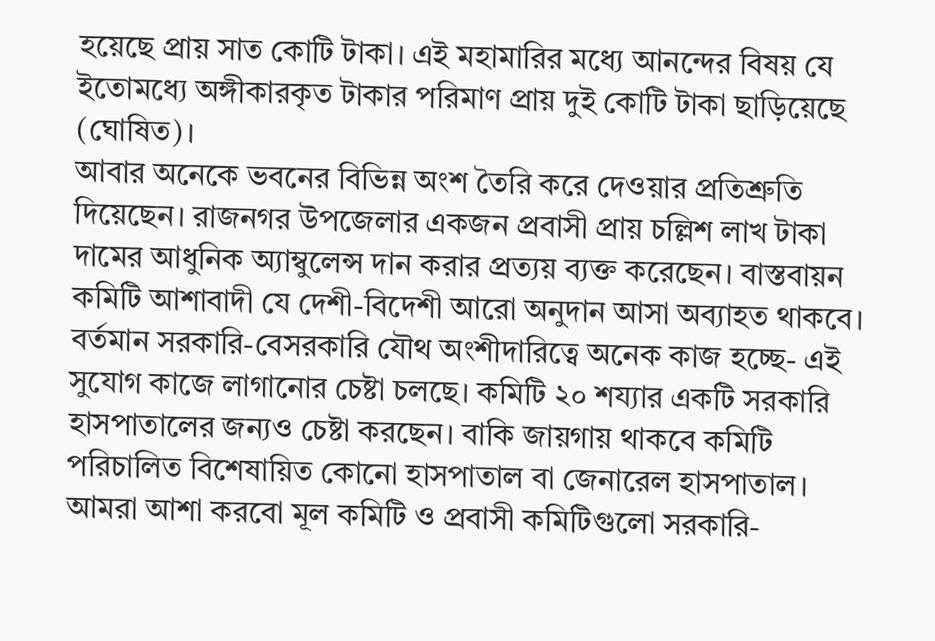হয়েছে প্রায় সাত কোটি টাকা। এই মহামারির মধ্যে আনন্দের বিষয় যে ইতোমধ্যে অঙ্গীকারকৃত টাকার পরিমাণ প্রায় দুই কোটি টাকা ছাড়িয়েছে (ঘোষিত)।
আবার অনেকে ভবনের বিভিন্ন অংশ তৈরি করে দেওয়ার প্রতিশ্রুতি দিয়েছেন। রাজনগর উপজেলার একজন প্রবাসী প্রায় চল্লিশ লাখ টাকা দামের আধুনিক অ্যাম্বুলেন্স দান করার প্রত্যয় ব্যক্ত করেছেন। বাস্তবায়ন কমিটি আশাবাদী যে দেশী-বিদেশী আরো অনুদান আসা অব্যাহত থাকবে। বর্তমান সরকারি-বেসরকারি যৌথ অংশীদারিত্বে অনেক কাজ হচ্ছে- এই সুযোগ কাজে লাগানোর চেষ্টা চলছে। কমিটি ২০ শয্যার একটি সরকারি হাসপাতালের জন্যও চেষ্টা করছেন। বাকি জায়গায় থাকবে কমিটি পরিচালিত বিশেষায়িত কোনো হাসপাতাল বা জেনারেল হাসপাতাল। আমরা আশা করবো মূল কমিটি ও প্রবাসী কমিটিগুলো সরকারি-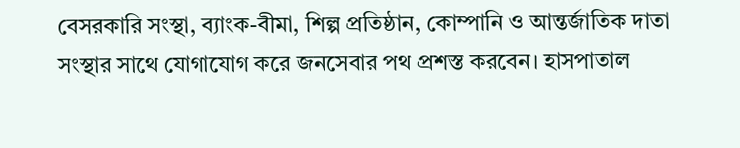বেসরকারি সংস্থা, ব্যাংক-বীমা, শিল্প প্রতিষ্ঠান, কোম্পানি ও আন্তর্জাতিক দাতা সংস্থার সাথে যোগাযোগ করে জনসেবার পথ প্রশস্ত করবেন। হাসপাতাল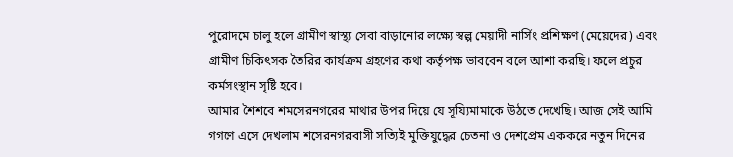পুরোদমে চালু হলে গ্রামীণ স্বাস্থ্য সেবা বাড়ানোর লক্ষ্যে স্বল্প মেয়াদী নার্সিং প্রশিক্ষণ (মেয়েদের) এবং গ্রামীণ চিকিৎসক তৈরির কার্যক্রম গ্রহণের কথা কর্তৃপক্ষ ভাববেন বলে আশা করছি। ফলে প্রচুর কর্মসংস্থান সৃষ্টি হবে।
আমার শৈশবে শমসেরনগরের মাথার উপর দিয়ে যে সূয্যিমামাকে উঠতে দেখেছি। আজ সেই আমি গগণে এসে দেখলাম শসেরনগরবাসী সত্যিই মুক্তিযুদ্ধের চেতনা ও দেশপ্রেম এককরে নতুন দিনের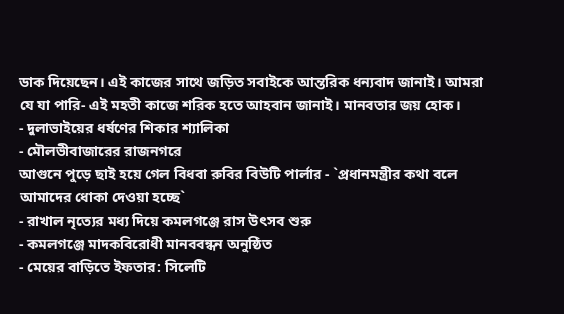ডাক দিয়েছেন। এই কাজের সাথে জড়িত সবাইকে আন্তরিক ধন্যবাদ জানাই। আমরা যে যা পারি- এই মহতী কাজে শরিক হতে আহবান জানাই। মানবতার জয় হোক।
- দুলাভাইয়ের ধর্ষণের শিকার শ্যালিকা
- মৌলভীবাজারের রাজনগরে
আগুনে পুড়ে ছাই হয়ে গেল বিধবা রুবির বিউটি পার্লার - `প্রধানমন্ত্রীর কথা বলে আমাদের ধোকা দেওয়া হচ্ছে`
- রাখাল নৃত্যের মধ্য দিয়ে কমলগঞ্জে রাস উৎসব শুরু
- কমলগঞ্জে মাদকবিরোধী মানববন্ধন অনুষ্ঠিত
- মেয়ের বাড়িতে ইফতার: সিলেটি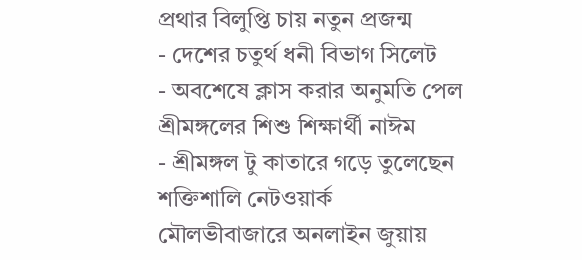প্রথার বিলুপ্তি চায় নতুন প্রজন্ম
- দেশের চতুর্থ ধনী বিভাগ সিলেট
- অবশেষে ক্লাস করার অনুমতি পেল শ্রীমঙ্গলের শিশু শিক্ষার্থী নাঈম
- শ্রীমঙ্গল টু কাতারে গড়ে তুলেছেন শক্তিশালি নেটওয়ার্ক
মৌলভীবাজারে অনলাইন জুয়ায়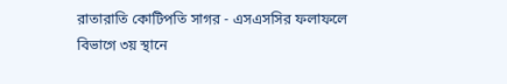রাতারাতি কোটিপতি সাগর - এসএসসির ফলাফলে বিভাগে ৩য় স্থানে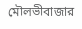মৌলভীবাজার